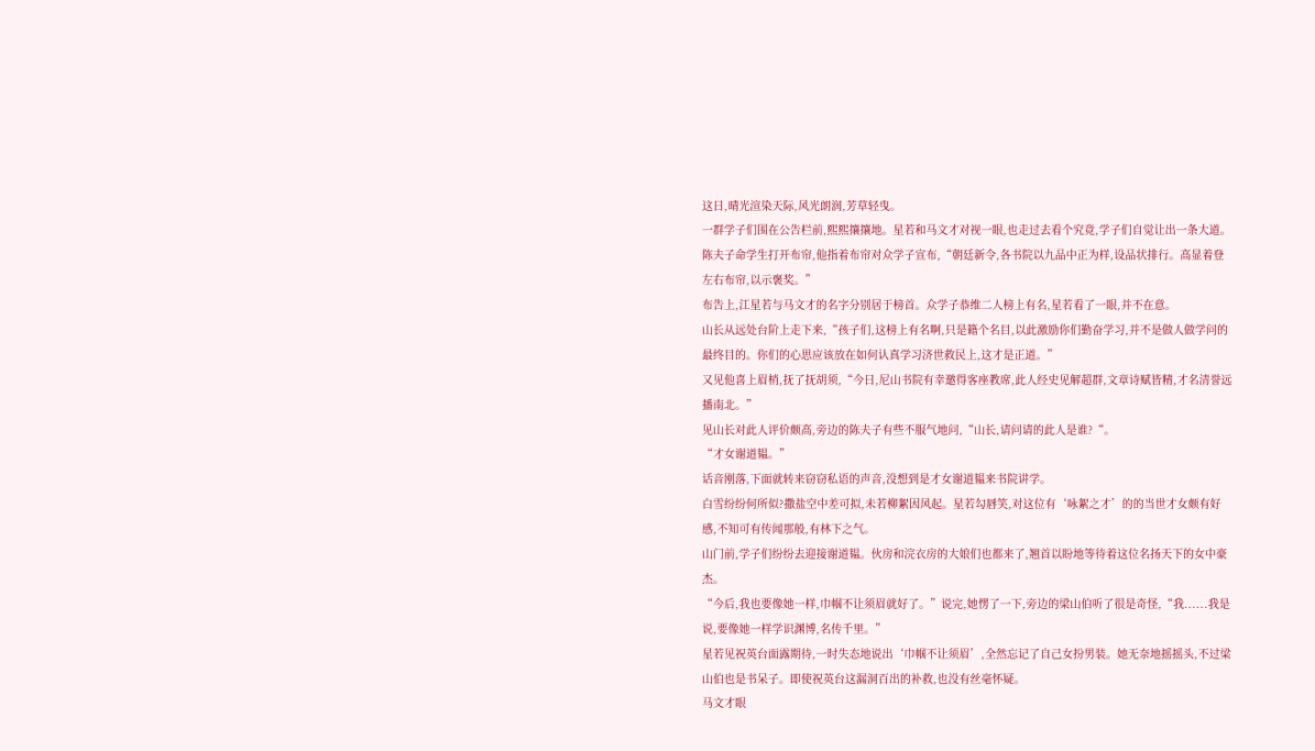这日,晴光渲染天际,风光朗润,芳草轻曳。
一群学子们围在公告栏前,熙熙攘攘地。星若和马文才对视一眼,也走过去看个究竟,学子们自觉让出一条大道。
陈夫子命学生打开布帘,他指着布帘对众学子宣布,“朝廷新令,各书院以九品中正为样,设品状排行。高显着登左右布帘,以示褒奖。”
布告上,江星若与马文才的名字分别居于榜首。众学子恭维二人榜上有名,星若看了一眼,并不在意。
山长从远处台阶上走下来,“孩子们,这榜上有名啊,只是籍个名目,以此激励你们勤奋学习,并不是做人做学问的最终目的。你们的心思应该放在如何认真学习济世救民上,这才是正道。”
又见他喜上眉梢,抚了抚胡须,“今日,尼山书院有幸邀得客座教席,此人经史见解超群,文章诗赋皆精,才名清誉远播南北。”
见山长对此人评价颇高,旁边的陈夫子有些不服气地问,“山长,请问请的此人是谁?“。
“才女谢道韫。”
话音刚落,下面就转来窃窃私语的声音,没想到是才女谢道韫来书院讲学。
白雪纷纷何所似?撒盐空中差可拟,未若柳絮因风起。星若勾唇笑,对这位有‘咏絮之才’的的当世才女颇有好感,不知可有传闻那般,有林下之气。
山门前,学子们纷纷去迎接谢道韫。伙房和浣衣房的大娘们也都来了,翘首以盼地等待着这位名扬天下的女中豪杰。
“今后,我也要像她一样,巾帼不让须眉就好了。”说完,她愣了一下,旁边的梁山伯听了很是奇怪,“我......我是说,要像她一样学识渊博,名传千里。”
星若见祝英台面露期待,一时失态地说出‘巾帼不让须眉’,全然忘记了自己女扮男装。她无奈地摇摇头,不过梁山伯也是书呆子。即使祝英台这漏洞百出的补救,也没有丝毫怀疑。
马文才眼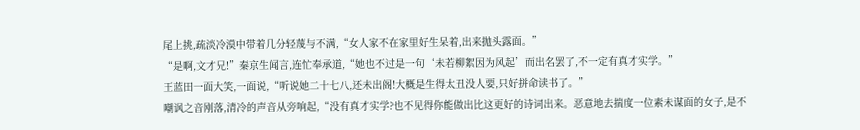尾上挑,疏淡冷漠中带着几分轻蔑与不满,“女人家不在家里好生呆着,出来抛头露面。”
“是啊,文才兄!”秦京生闻言,连忙奉承道,“她也不过是一句‘未若柳絮因为风起’而出名罢了,不一定有真才实学。”
王蓝田一面大笑,一面说,“听说她二十七八,还未出阁!大概是生得太丑没人要,只好拼命读书了。”
嘲讽之音刚落,清冷的声音从旁响起,“没有真才实学?也不见得你能做出比这更好的诗词出来。恶意地去揣度一位素未谋面的女子,是不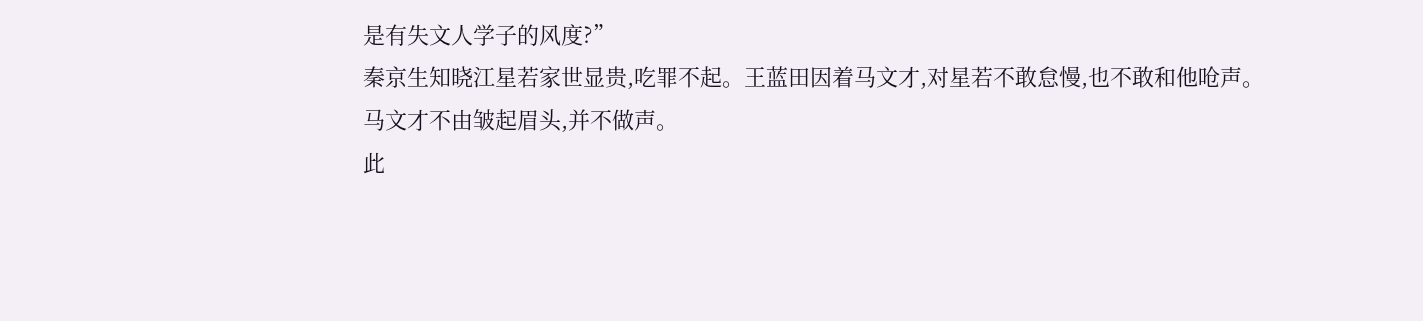是有失文人学子的风度?”
秦京生知晓江星若家世显贵,吃罪不起。王蓝田因着马文才,对星若不敢怠慢,也不敢和他呛声。
马文才不由皱起眉头,并不做声。
此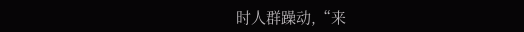时人群躁动,“来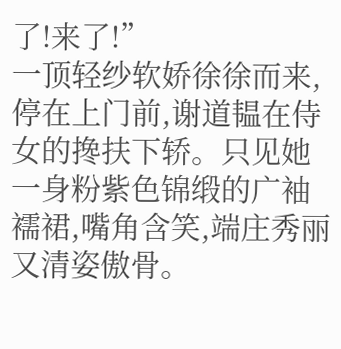了!来了!”
一顶轻纱软娇徐徐而来,停在上门前,谢道韫在侍女的搀扶下轿。只见她一身粉紫色锦缎的广袖襦裙,嘴角含笑,端庄秀丽又清姿傲骨。